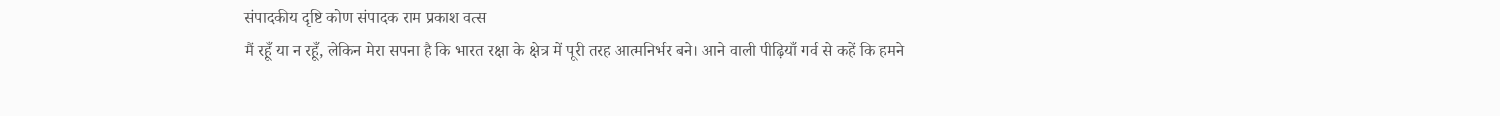संपादकीय दृष्टि कोण संपादक राम प्रकाश वत्स
मैं रहूँ या न रहूँ, लेकिन मेरा सपना है कि भारत रक्षा के क्षेत्र में पूरी तरह आत्मनिर्भर बने। आने वाली पीढ़ियाँ गर्व से कहें कि हमने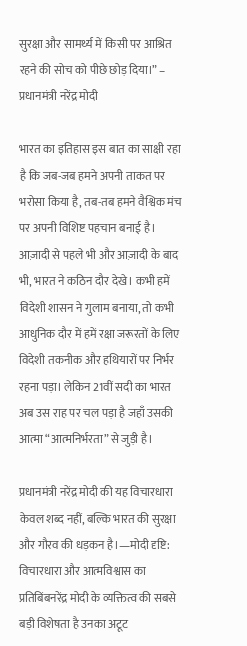सुरक्षा और सामर्थ्य में किसी पर आश्रित रहने की सोच को पीछे छोड़ दिया।” – प्रधानमंत्री नरेंद्र मोदी

भारत का इतिहास इस बात का साक्षी रहा है कि जब-जब हमने अपनी ताकत पर भरोसा किया है, तब-तब हमने वैश्विक मंच पर अपनी विशिष्ट पहचान बनाई है। आज़ादी से पहले भी और आज़ादी के बाद भी, भारत ने कठिन दौर देखे। कभी हमें विदेशी शासन ने गुलाम बनाया, तो कभी आधुनिक दौर में हमें रक्षा जरूरतों के लिए विदेशी तकनीक और हथियारों पर निर्भर रहना पड़ा। लेकिन 21वीं सदी का भारत अब उस राह पर चल पड़ा है जहाँ उसकी आत्मा “आत्मनिर्भरता” से जुड़ी है।

प्रधानमंत्री नरेंद्र मोदी की यह विचारधारा केवल शब्द नहीं, बल्कि भारत की सुरक्षा और गौरव की धड़कन है।—मोदी दृष्टि: विचारधारा और आत्मविश्वास का प्रतिबिंबनरेंद्र मोदी के व्यक्तित्व की सबसे बड़ी विशेषता है उनका अटूट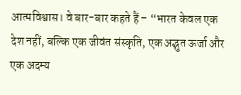आत्मविश्वास। वे बार-बार कहते हैं – “भारत केवल एक देश नहीं, बल्कि एक जीवंत संस्कृति, एक अद्भुत ऊर्जा और एक अदम्य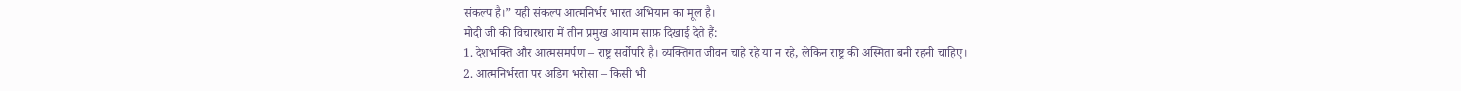संकल्प है।” यही संकल्प आत्मनिर्भर भारत अभियान का मूल है।
मोदी जी की विचारधारा में तीन प्रमुख आयाम साफ़ दिखाई देते हैं:
1. देशभक्ति और आत्मसमर्पण – राष्ट्र सर्वोपरि है। व्यक्तिगत जीवन चाहे रहे या न रहे, लेकिन राष्ट्र की अस्मिता बनी रहनी चाहिए।
2. आत्मनिर्भरता पर अडिग भरोसा – किसी भी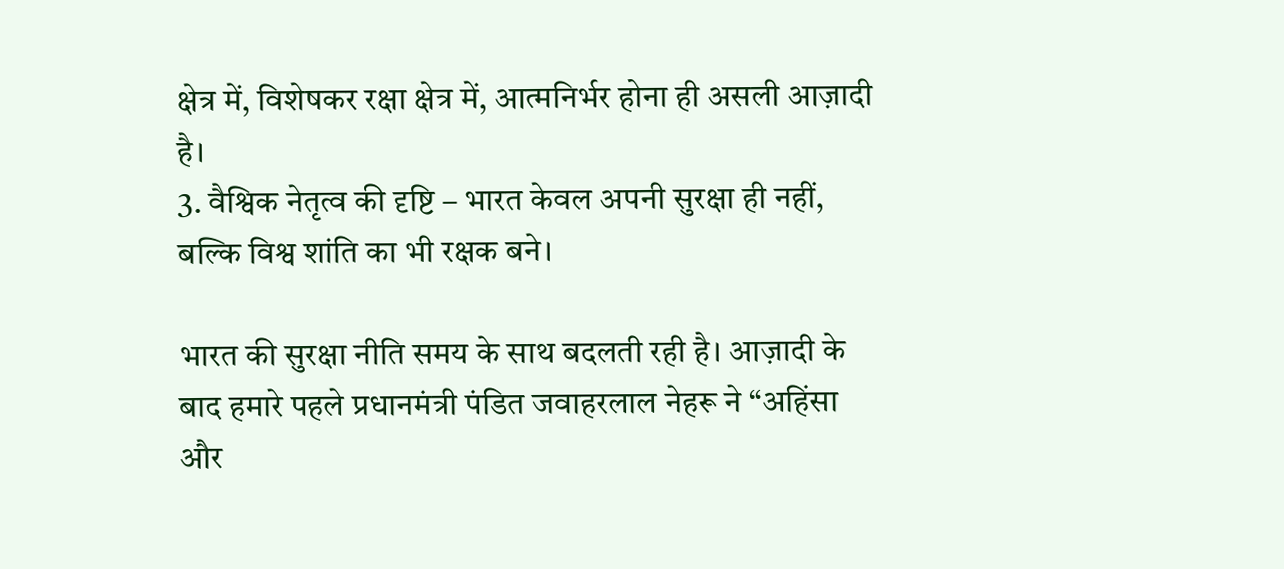क्षेत्र में, विशेषकर रक्षा क्षेत्र में, आत्मनिर्भर होना ही असली आज़ादी है।
3. वैश्विक नेतृत्व की दृष्टि – भारत केवल अपनी सुरक्षा ही नहीं, बल्कि विश्व शांति का भी रक्षक बने।

भारत की सुरक्षा नीति समय के साथ बदलती रही है। आज़ादी के बाद हमारे पहले प्रधानमंत्री पंडित जवाहरलाल नेहरू ने “अहिंसा और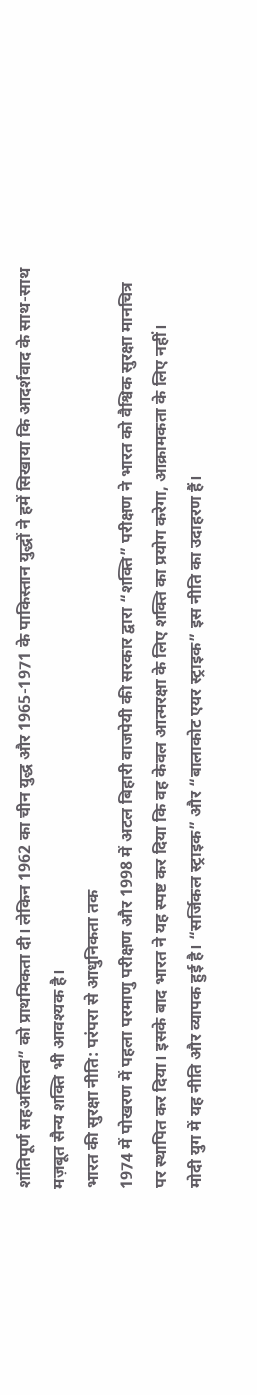शांतिपूर्ण सहअस्तित्व” को प्राथमिकता दी। लेकिन 1962 का चीन युद्ध और 1965-1971 के पाकिस्तान युद्धों ने हमें सिखाया कि आदर्शवाद के साथ-साथ मज़बूत सैन्य शक्ति भी आवश्यक है।
भारत की सुरक्षा नीति: परंपरा से आधुनिकता तक
1974 में पोखरण में पहला परमाणु परीक्षण और 1998 में अटल बिहारी वाजपेयी की सरकार द्वारा “शक्ति” परीक्षण ने भारत को वैश्विक सुरक्षा मानचित्र पर स्थापित कर दिया। इसके बाद भारत ने यह स्पष्ट कर दिया कि वह केवल आत्मरक्षा के लिए शक्ति का प्रयोग करेगा, आक्रामकता के लिए नहीं।
मोदी युग में यह नीति और व्यापक हुई है। “सर्जिकल स्ट्राइक” और “बालाकोट एयर स्ट्राइक” इस नीति का उदाहरण हैं।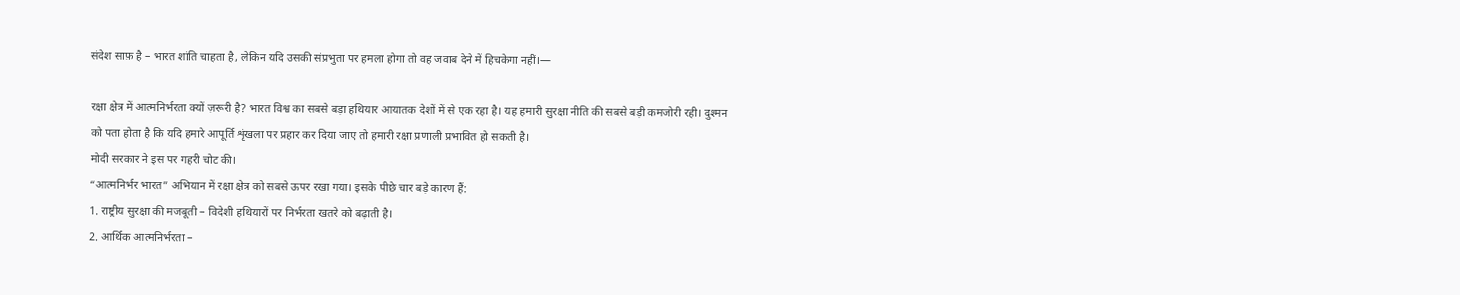संदेश साफ़ है – भारत शांति चाहता है, लेकिन यदि उसकी संप्रभुता पर हमला होगा तो वह जवाब देने में हिचकेगा नहीं।—

रक्षा क्षेत्र में आत्मनिर्भरता क्यों ज़रूरी है? भारत विश्व का सबसे बड़ा हथियार आयातक देशों में से एक रहा है। यह हमारी सुरक्षा नीति की सबसे बड़ी कमजोरी रही। दुश्मन को पता होता है कि यदि हमारे आपूर्ति शृंखला पर प्रहार कर दिया जाए तो हमारी रक्षा प्रणाली प्रभावित हो सकती है।
मोदी सरकार ने इस पर गहरी चोट की।
“आत्मनिर्भर भारत” अभियान में रक्षा क्षेत्र को सबसे ऊपर रखा गया। इसके पीछे चार बड़े कारण हैं:
1. राष्ट्रीय सुरक्षा की मजबूती – विदेशी हथियारों पर निर्भरता खतरे को बढ़ाती है।
2. आर्थिक आत्मनिर्भरता –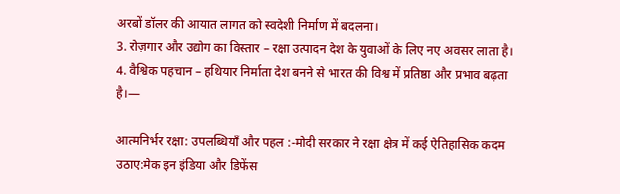अरबों डॉलर की आयात लागत को स्वदेशी निर्माण में बदलना।
3. रोज़गार और उद्योग का विस्तार – रक्षा उत्पादन देश के युवाओं के लिए नए अवसर लाता है।
4. वैश्विक पहचान – हथियार निर्माता देश बनने से भारत की विश्व में प्रतिष्ठा और प्रभाव बढ़ता है।—

आत्मनिर्भर रक्षा: उपलब्धियाँ और पहल :-मोदी सरकार ने रक्षा क्षेत्र में कई ऐतिहासिक कदम उठाए:मेक इन इंडिया और डिफेंस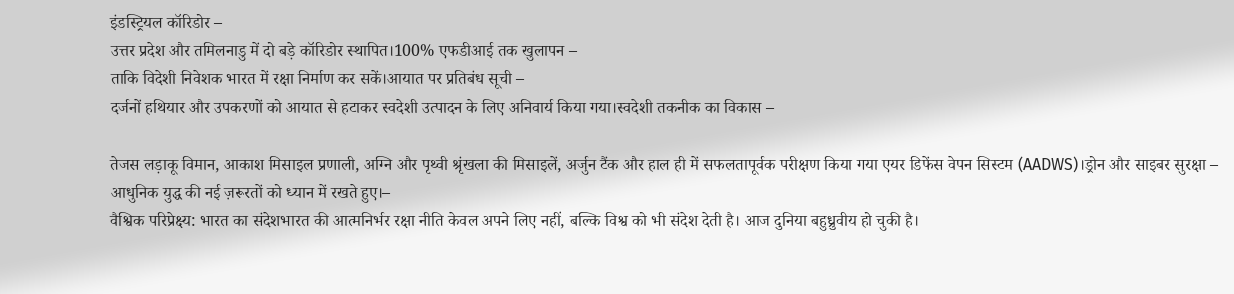इंडस्ट्रियल कॉरिडोर –
उत्तर प्रदेश और तमिलनाडु में दो बड़े कॉरिडोर स्थापित।100% एफडीआई तक खुलापन –
ताकि विदेशी निवेशक भारत में रक्षा निर्माण कर सकें।आयात पर प्रतिबंध सूची –
दर्जनों हथियार और उपकरणों को आयात से हटाकर स्वदेशी उत्पादन के लिए अनिवार्य किया गया।स्वदेशी तकनीक का विकास –

तेजस लड़ाकू विमान, आकाश मिसाइल प्रणाली, अग्नि और पृथ्वी श्रृंखला की मिसाइलें, अर्जुन टैंक और हाल ही में सफलतापूर्वक परीक्षण किया गया एयर डिफेंस वेपन सिस्टम (AADWS)।ड्रोन और साइबर सुरक्षा –
आधुनिक युद्ध की नई ज़रूरतों को ध्यान में रखते हुए।–
वैश्विक परिप्रेक्ष्य: भारत का संदेशभारत की आत्मनिर्भर रक्षा नीति केवल अपने लिए नहीं, बल्कि विश्व को भी संदेश देती है। आज दुनिया बहुध्रुवीय हो चुकी है।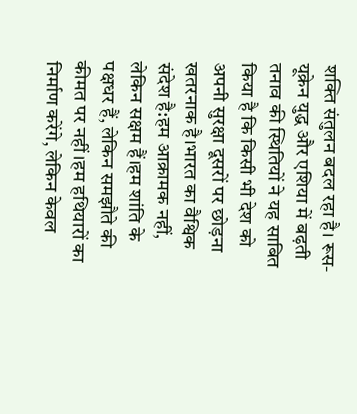शक्ति संतुलन बदल रहा है। रूस-यूक्रेन युद्ध और एशिया में बढ़ती तनाव की स्थितियों ने यह साबित किया है कि किसी भी देश को अपनी सुरक्षा दूसरों पर छोड़ना खतरनाक है।भारत का वैश्विक संदेश है:हम आक्रामक नहीं, लेकिन सक्षम हैं।हम शांति के पक्षधर हैं, लेकिन समझौते की कीमत पर नहीं।हम हथियारों का निर्माण करेंगे, लेकिन केवल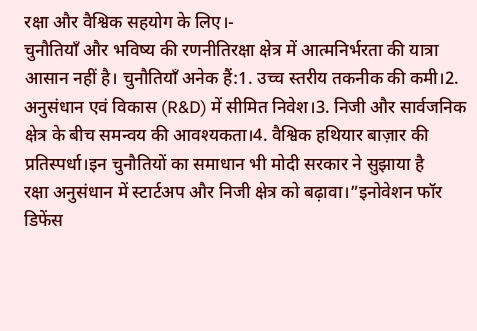रक्षा और वैश्विक सहयोग के लिए।-
चुनौतियाँ और भविष्य की रणनीतिरक्षा क्षेत्र में आत्मनिर्भरता की यात्रा आसान नहीं है। चुनौतियाँ अनेक हैं:1. उच्च स्तरीय तकनीक की कमी।2. अनुसंधान एवं विकास (R&D) में सीमित निवेश।3. निजी और सार्वजनिक क्षेत्र के बीच समन्वय की आवश्यकता।4. वैश्विक हथियार बाज़ार की प्रतिस्पर्धा।इन चुनौतियों का समाधान भी मोदी सरकार ने सुझाया है
रक्षा अनुसंधान में स्टार्टअप और निजी क्षेत्र को बढ़ावा।”इनोवेशन फॉर डिफेंस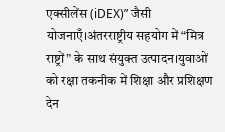एक्सीलेंस (iDEX)” जैसी योजनाएँ।अंतरराष्ट्रीय सहयोग में “मित्र राष्ट्रों” के साथ संयुक्त उत्पादन।युवाओं को रक्षा तकनीक में शिक्षा और प्रशिक्षण देन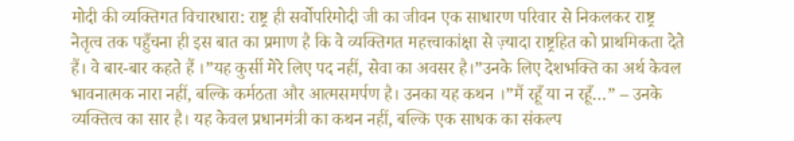मोदी की व्यक्तिगत विचारधारा: राष्ट्र ही सर्वोपरिमोदी जी का जीवन एक साधारण परिवार से निकलकर राष्ट्र नेतृत्व तक पहुँचना ही इस बात का प्रमाण है कि वे व्यक्तिगत महत्त्वाकांक्षा से ज़्यादा राष्ट्रहित को प्राथमिकता देते हैं। वे बार-बार कहते हैं ।”यह कुर्सी मेरे लिए पद नहीं, सेवा का अवसर है।”उनके लिए देशभक्ति का अर्थ केवल भावनात्मक नारा नहीं, बल्कि कर्मठता और आत्मसमर्पण है। उनका यह कथन ।”मैं रहूँ या न रहूँ…” – उनके व्यक्तित्व का सार है। यह केवल प्रधानमंत्री का कथन नहीं, बल्कि एक साधक का संकल्प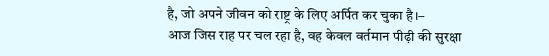है, जो अपने जीवन को राष्ट्र के लिए अर्पित कर चुका है।–
आज जिस राह पर चल रहा है, वह केवल वर्तमान पीढ़ी की सुरक्षा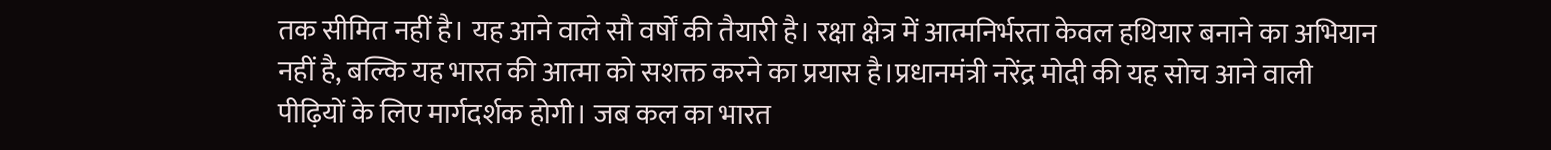तक सीमित नहीं है। यह आने वाले सौ वर्षों की तैयारी है। रक्षा क्षेत्र में आत्मनिर्भरता केवल हथियार बनाने का अभियान नहीं है, बल्कि यह भारत की आत्मा को सशक्त करने का प्रयास है।प्रधानमंत्री नरेंद्र मोदी की यह सोच आने वाली पीढ़ियों के लिए मार्गदर्शक होगी। जब कल का भारत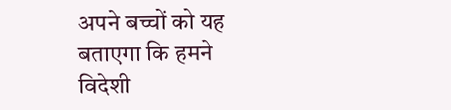अपने बच्चों को यह बताएगा कि हमने विदेशी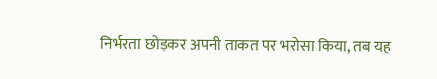निर्भरता छोड़कर अपनी ताकत पर भरोसा किया, तब यह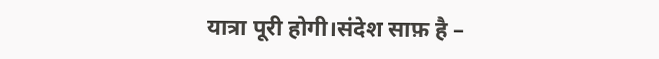यात्रा पूरी होगी।संदेश साफ़ है –